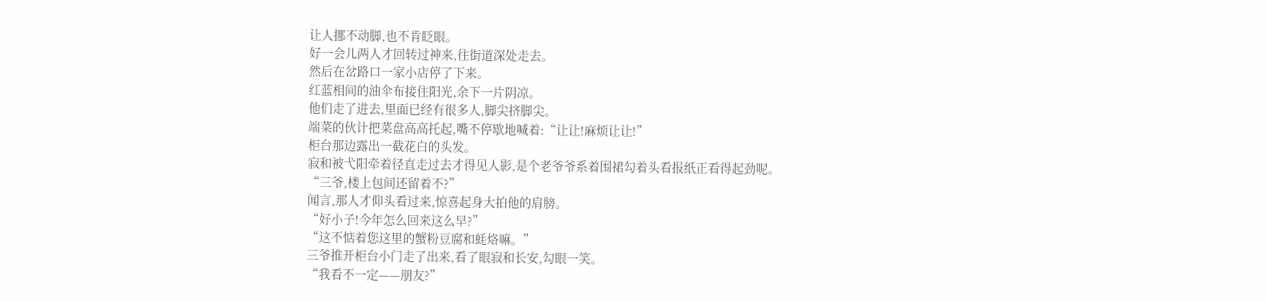让人挪不动脚,也不肯眨眼。
好一会儿两人才回转过神来,往街道深处走去。
然后在岔路口一家小店停了下来。
红蓝相间的油伞布接住阳光,余下一片阴凉。
他们走了进去,里面已经有很多人,脚尖挤脚尖。
端菜的伙计把菜盘高高托起,嘴不停歇地喊着:“让让!麻烦让让!”
柜台那边露出一截花白的头发。
寂和被弋阳牵着径直走过去才得见人影,是个老爷爷系着围裙勾着头看报纸正看得起劲呢。
“三爷,楼上包间还留着不?”
闻言,那人才仰头看过来,惊喜起身大拍他的肩膀。
“好小子!今年怎么回来这么早?”
“这不惦着您这里的蟹粉豆腐和蚝烙嘛。”
三爷推开柜台小门走了出来,看了眼寂和长安,勾眼一笑。
“我看不一定——朋友?”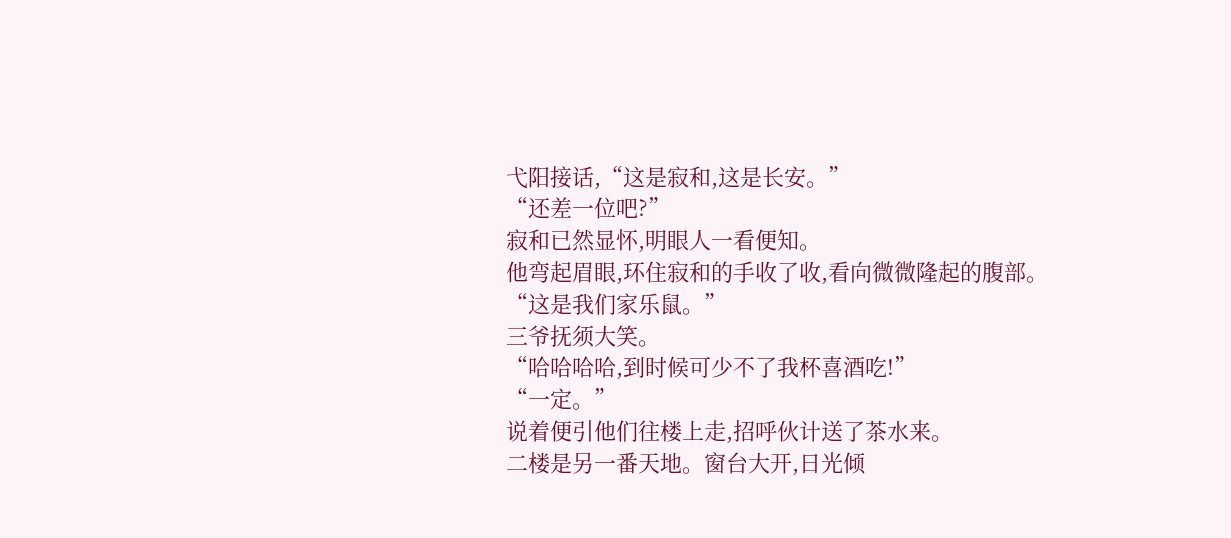弋阳接话,“这是寂和,这是长安。”
“还差一位吧?”
寂和已然显怀,明眼人一看便知。
他弯起眉眼,环住寂和的手收了收,看向微微隆起的腹部。
“这是我们家乐鼠。”
三爷抚须大笑。
“哈哈哈哈,到时候可少不了我杯喜酒吃!”
“一定。”
说着便引他们往楼上走,招呼伙计送了茶水来。
二楼是另一番天地。窗台大开,日光倾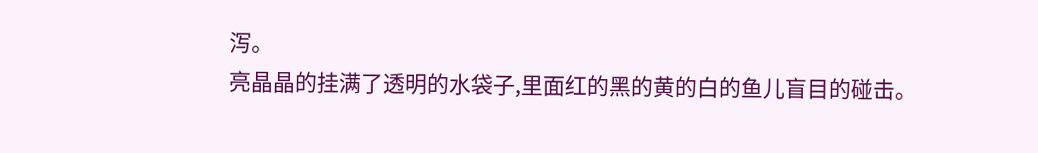泻。
亮晶晶的挂满了透明的水袋子,里面红的黑的黄的白的鱼儿盲目的碰击。